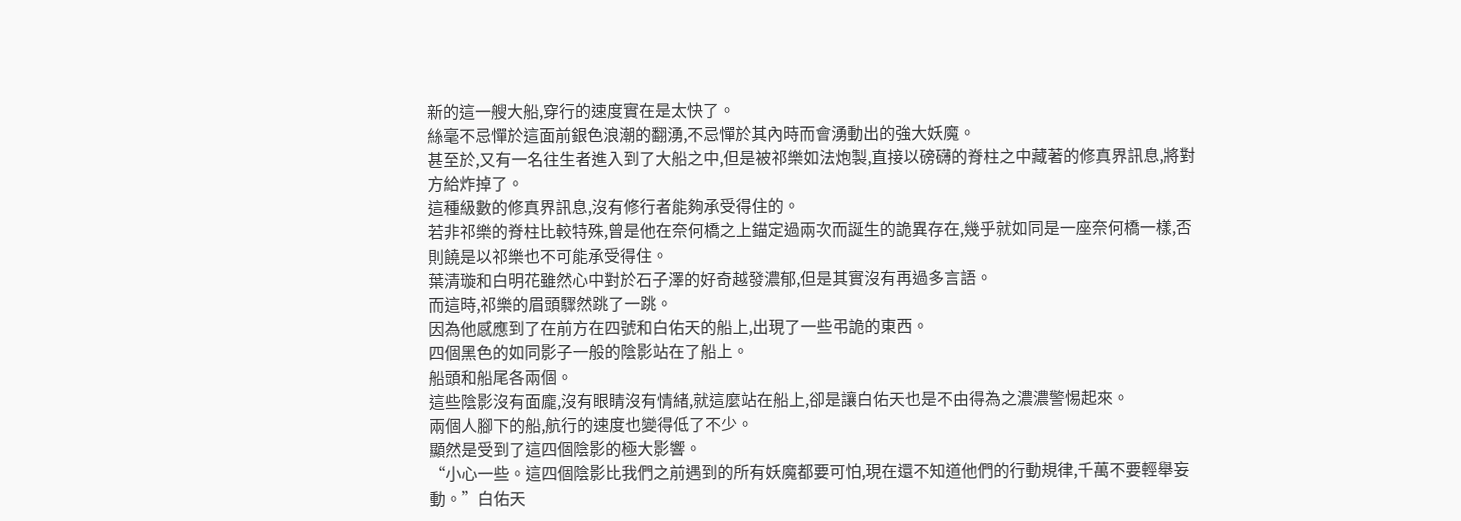新的這一艘大船,穿行的速度實在是太快了。
絲毫不忌憚於這面前銀色浪潮的翻湧,不忌憚於其內時而會湧動出的強大妖魔。
甚至於,又有一名往生者進入到了大船之中,但是被祁樂如法炮製,直接以磅礴的脊柱之中藏著的修真界訊息,將對方給炸掉了。
這種級數的修真界訊息,沒有修行者能夠承受得住的。
若非祁樂的脊柱比較特殊,曾是他在奈何橋之上錨定過兩次而誕生的詭異存在,幾乎就如同是一座奈何橋一樣,否則饒是以祁樂也不可能承受得住。
葉清璇和白明花雖然心中對於石子澤的好奇越發濃郁,但是其實沒有再過多言語。
而這時,祁樂的眉頭驟然跳了一跳。
因為他感應到了在前方在四號和白佑天的船上,出現了一些弔詭的東西。
四個黑色的如同影子一般的陰影站在了船上。
船頭和船尾各兩個。
這些陰影沒有面龐,沒有眼睛沒有情緒,就這麼站在船上,卻是讓白佑天也是不由得為之濃濃警惕起來。
兩個人腳下的船,航行的速度也變得低了不少。
顯然是受到了這四個陰影的極大影響。
“小心一些。這四個陰影比我們之前遇到的所有妖魔都要可怕,現在還不知道他們的行動規律,千萬不要輕舉妄動。”白佑天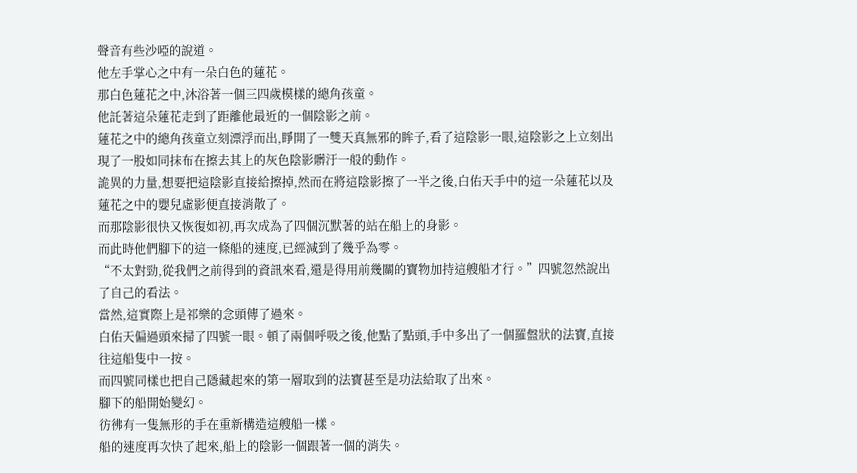聲音有些沙啞的說道。
他左手掌心之中有一朵白色的蓮花。
那白色蓮花之中,沐浴著一個三四歲模樣的總角孩童。
他託著這朵蓮花走到了距離他最近的一個陰影之前。
蓮花之中的總角孩童立刻漂浮而出,睜開了一雙天真無邪的眸子,看了這陰影一眼,這陰影之上立刻出現了一股如同抹布在擦去其上的灰色陰影髒汙一般的動作。
詭異的力量,想要把這陰影直接給擦掉,然而在將這陰影擦了一半之後,白佑天手中的這一朵蓮花以及蓮花之中的嬰兒虛影便直接消散了。
而那陰影很快又恢復如初,再次成為了四個沉默著的站在船上的身影。
而此時他們腳下的這一條船的速度,已經減到了幾乎為零。
“不太對勁,從我們之前得到的資訊來看,還是得用前幾關的寶物加持這艘船才行。”四號忽然說出了自己的看法。
當然,這實際上是祁樂的念頭傳了過來。
白佑天偏過頭來掃了四號一眼。頓了兩個呼吸之後,他點了點頭,手中多出了一個羅盤狀的法寶,直接往這船隻中一按。
而四號同樣也把自己隱藏起來的第一層取到的法寶甚至是功法給取了出來。
腳下的船開始變幻。
彷彿有一隻無形的手在重新構造這艘船一樣。
船的速度再次快了起來,船上的陰影一個跟著一個的消失。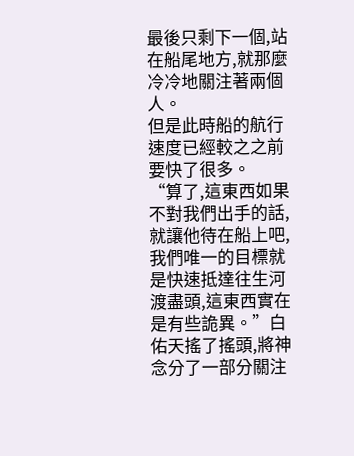最後只剩下一個,站在船尾地方,就那麼冷冷地關注著兩個人。
但是此時船的航行速度已經較之之前要快了很多。
“算了,這東西如果不對我們出手的話,就讓他待在船上吧,我們唯一的目標就是快速抵達往生河渡盡頭,這東西實在是有些詭異。”白佑天搖了搖頭,將神念分了一部分關注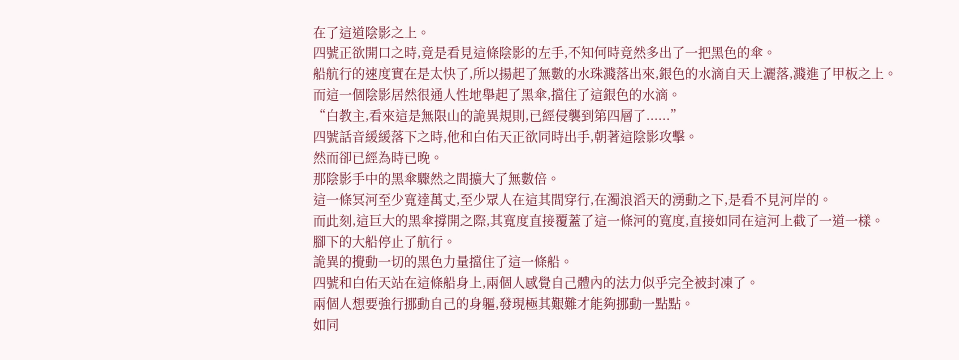在了這道陰影之上。
四號正欲開口之時,竟是看見這條陰影的左手,不知何時竟然多出了一把黑色的傘。
船航行的速度實在是太快了,所以揚起了無數的水珠濺落出來,銀色的水滴自天上灑落,濺進了甲板之上。
而這一個陰影居然很通人性地舉起了黑傘,擋住了這銀色的水滴。
“白教主,看來這是無限山的詭異規則,已經侵襲到第四層了......”
四號話音緩緩落下之時,他和白佑天正欲同時出手,朝著這陰影攻擊。
然而卻已經為時已晚。
那陰影手中的黑傘驟然之間擴大了無數倍。
這一條冥河至少寬達萬丈,至少眾人在這其間穿行,在濁浪滔天的湧動之下,是看不見河岸的。
而此刻,這巨大的黑傘撐開之際,其寬度直接覆蓋了這一條河的寬度,直接如同在這河上截了一道一樣。
腳下的大船停止了航行。
詭異的攪動一切的黑色力量擋住了這一條船。
四號和白佑天站在這條船身上,兩個人感覺自己體內的法力似乎完全被封凍了。
兩個人想要強行挪動自己的身軀,發現極其艱難才能夠挪動一點點。
如同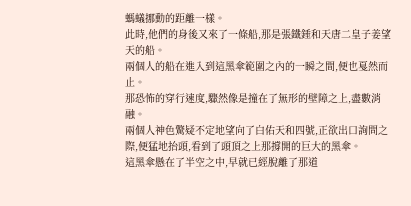螞蟻挪動的距離一樣。
此時,他們的身後又來了一條船,那是張鐵錘和天唐二皇子姜望天的船。
兩個人的船在進入到這黑傘範圍之內的一瞬之間,便也戛然而止。
那恐怖的穿行速度,驟然像是撞在了無形的壁障之上,盡數消融。
兩個人神色驚疑不定地望向了白佑天和四號,正欲出口詢問之際,便猛地抬頭,看到了頭頂之上那撐開的巨大的黑傘。
這黑傘懸在了半空之中,早就已經脫離了那道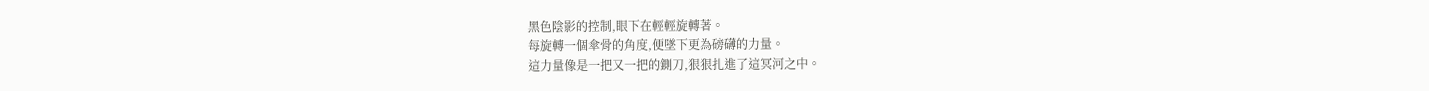黑色陰影的控制,眼下在輕輕旋轉著。
每旋轉一個傘骨的角度,便墜下更為磅礴的力量。
這力量像是一把又一把的鍘刀,狠狠扎進了這冥河之中。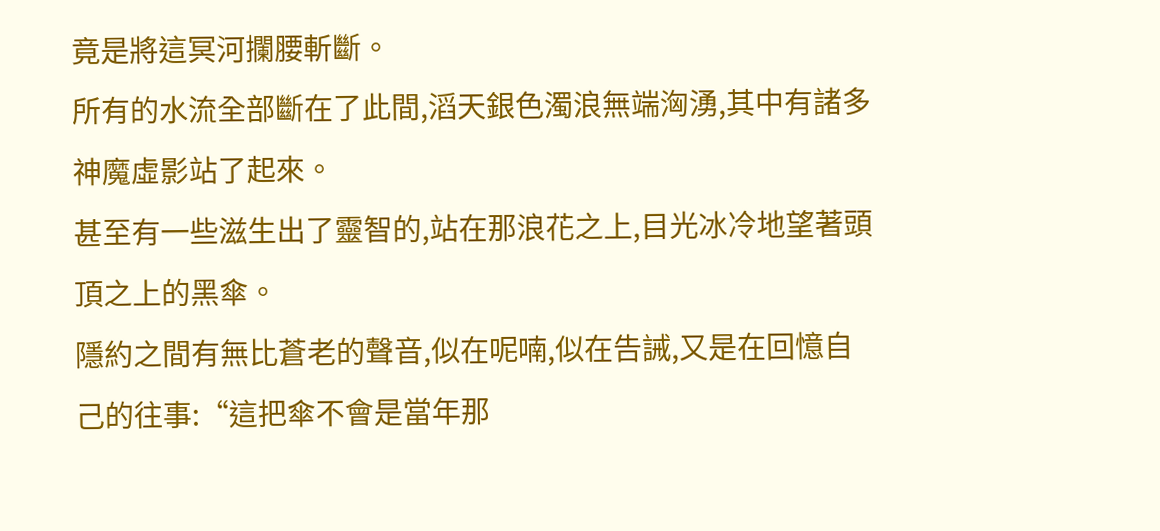竟是將這冥河攔腰斬斷。
所有的水流全部斷在了此間,滔天銀色濁浪無端洶湧,其中有諸多神魔虛影站了起來。
甚至有一些滋生出了靈智的,站在那浪花之上,目光冰冷地望著頭頂之上的黑傘。
隱約之間有無比蒼老的聲音,似在呢喃,似在告誡,又是在回憶自己的往事:“這把傘不會是當年那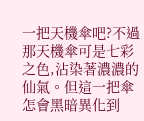一把天機傘吧?不過那天機傘可是七彩之色,沾染著濃濃的仙氣。但這一把傘怎會黑暗異化到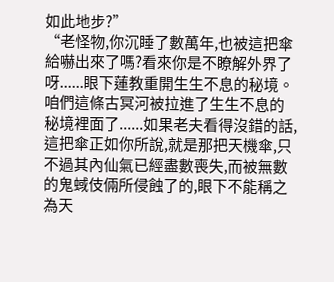如此地步?”
“老怪物,你沉睡了數萬年,也被這把傘給嚇出來了嗎?看來你是不瞭解外界了呀......眼下蓮教重開生生不息的秘境。咱們這條古冥河被拉進了生生不息的秘境裡面了......如果老夫看得沒錯的話,這把傘正如你所說,就是那把天機傘,只不過其內仙氣已經盡數喪失,而被無數的鬼蜮伎倆所侵蝕了的,眼下不能稱之為天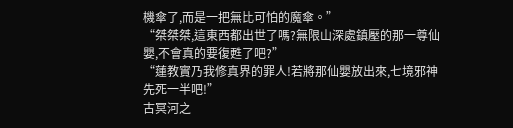機傘了,而是一把無比可怕的魔傘。”
“桀桀桀,這東西都出世了嗎?無限山深處鎮壓的那一尊仙嬰,不會真的要復甦了吧?”
“蓮教實乃我修真界的罪人!若將那仙嬰放出來,七境邪神先死一半吧!”
古冥河之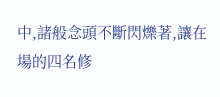中,諸般念頭不斷閃爍著,讓在場的四名修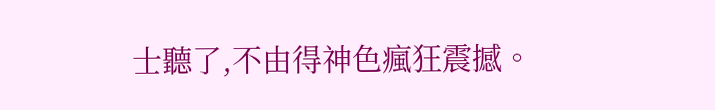士聽了,不由得神色瘋狂震撼。